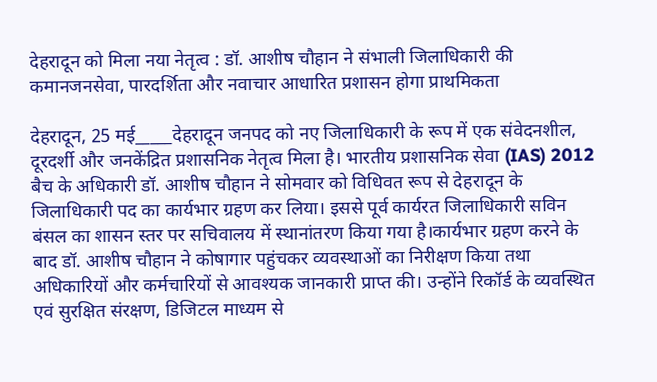देहरादून को मिला नया नेतृत्व : डॉ. आशीष चौहान ने संभाली जिलाधिकारी की कमानजनसेवा, पारदर्शिता और नवाचार आधारित प्रशासन होगा प्राथमिकता

देहरादून, 25 मई_____देहरादून जनपद को नए जिलाधिकारी के रूप में एक संवेदनशील, दूरदर्शी और जनकेंद्रित प्रशासनिक नेतृत्व मिला है। भारतीय प्रशासनिक सेवा (IAS) 2012 बैच के अधिकारी डॉ. आशीष चौहान ने सोमवार को विधिवत रूप से देहरादून के जिलाधिकारी पद का कार्यभार ग्रहण कर लिया। इससे पूर्व कार्यरत जिलाधिकारी सविन बंसल का शासन स्तर पर सचिवालय में स्थानांतरण किया गया है।कार्यभार ग्रहण करने के बाद डॉ. आशीष चौहान ने कोषागार पहुंचकर व्यवस्थाओं का निरीक्षण किया तथा अधिकारियों और कर्मचारियों से आवश्यक जानकारी प्राप्त की। उन्होंने रिकॉर्ड के व्यवस्थित एवं सुरक्षित संरक्षण, डिजिटल माध्यम से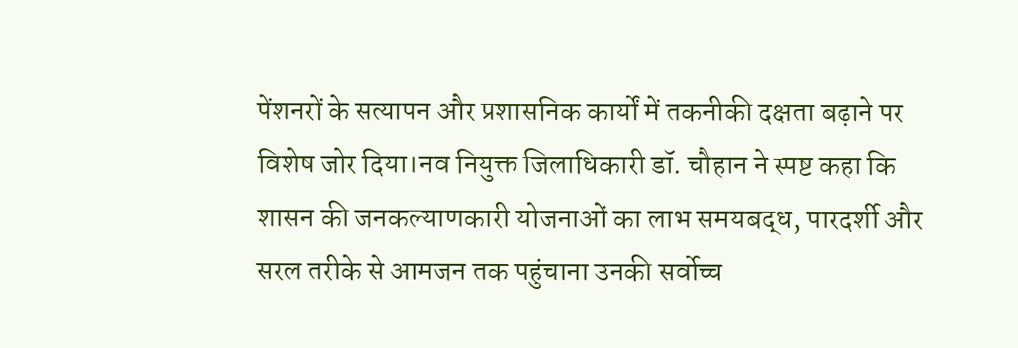पेंशनरों के सत्यापन और प्रशासनिक कार्यों में तकनीकी दक्षता बढ़ाने पर विशेष जोर दिया।नव नियुक्त जिलाधिकारी डॉ. चौहान ने स्पष्ट कहा कि शासन की जनकल्याणकारी योजनाओं का लाभ समयबद्ध, पारदर्शी और सरल तरीके से आमजन तक पहुंचाना उनकी सर्वोच्च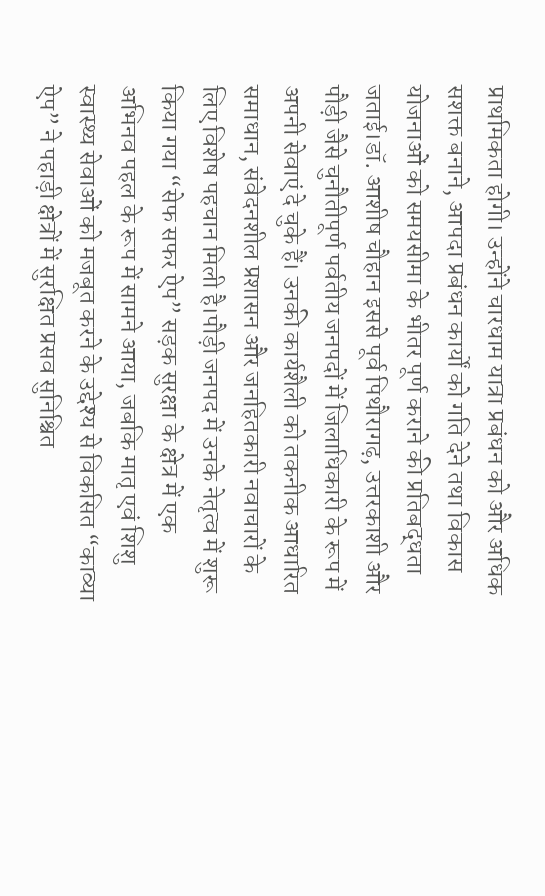प्राथमिकता होगी। उन्होंने चारधाम यात्रा प्रबंधन को और अधिक सशक्त बनाने, आपदा प्रबंधन कार्यों को गति देने तथा विकास योजनाओं को समयसीमा के भीतर पूर्ण कराने की प्रतिबद्धता जताई।डॉ. आशीष चौहान इससे पूर्व पिथौरागढ़, उत्तरकाशी और पौड़ी जैसे चुनौतीपूर्ण पर्वतीय जनपदों में जिलाधिकारी के रूप में अपनी सेवाएं दे चुके हैं। उनकी कार्यशैली को तकनीक आधारित समाधान, संवेदनशील प्रशासन और जनहितकारी नवाचारों के लिए विशेष पहचान मिली है।पौड़ी जनपद में उनके नेतृत्व में शुरू किया गया “सेफ सफर ऐप” सड़क सुरक्षा के क्षेत्र में एक अभिनव पहल के रूप में सामने आया, जबकि मातृ एवं शिशु स्वास्थ्य सेवाओं को मजबूत करने के उद्देश्य से विकसित “काव्या ऐप” ने पहाड़ी क्षेत्रों में सुरक्षित प्रसव सुनिश्चित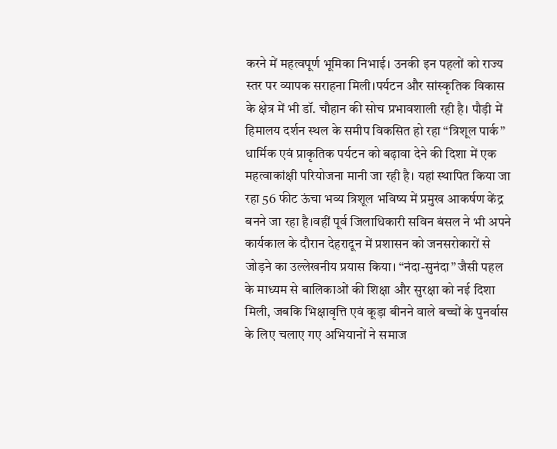करने में महत्वपूर्ण भूमिका निभाई। उनकी इन पहलों को राज्य स्तर पर व्यापक सराहना मिली।पर्यटन और सांस्कृतिक विकास के क्षेत्र में भी डॉ. चौहान की सोच प्रभावशाली रही है। पौड़ी में हिमालय दर्शन स्थल के समीप विकसित हो रहा “त्रिशूल पार्क” धार्मिक एवं प्राकृतिक पर्यटन को बढ़ावा देने की दिशा में एक महत्वाकांक्षी परियोजना मानी जा रही है। यहां स्थापित किया जा रहा 56 फीट ऊंचा भव्य त्रिशूल भविष्य में प्रमुख आकर्षण केंद्र बनने जा रहा है।वहीं पूर्व जिलाधिकारी सविन बंसल ने भी अपने कार्यकाल के दौरान देहरादून में प्रशासन को जनसरोकारों से जोड़ने का उल्लेखनीय प्रयास किया। “नंदा-सुनंदा” जैसी पहल के माध्यम से बालिकाओं की शिक्षा और सुरक्षा को नई दिशा मिली, जबकि भिक्षावृत्ति एवं कूड़ा बीनने वाले बच्चों के पुनर्वास के लिए चलाए गए अभियानों ने समाज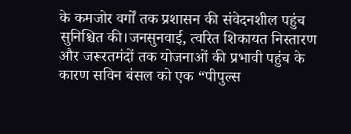के कमजोर वर्गों तक प्रशासन की संवेदनशील पहुंच सुनिश्चित की।जनसुनवाई, त्वरित शिकायत निस्तारण और जरूरतमंदों तक योजनाओं की प्रभावी पहुंच के कारण सविन बंसल को एक “पीपुल्स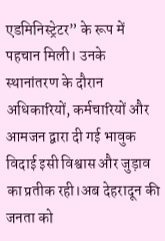एडमिनिस्ट्रेटर” के रूप में पहचान मिली। उनके स्थानांतरण के दौरान अधिकारियों, कर्मचारियों और आमजन द्वारा दी गई भावुक विदाई इसी विश्वास और जुड़ाव का प्रतीक रही।अब देहरादून की जनता को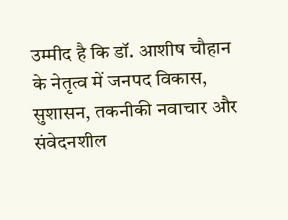उम्मीद है कि डॉ. आशीष चौहान के नेतृत्व में जनपद विकास, सुशासन, तकनीकी नवाचार और संवेदनशील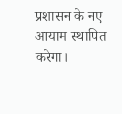प्रशासन के नए आयाम स्थापित करेगा।